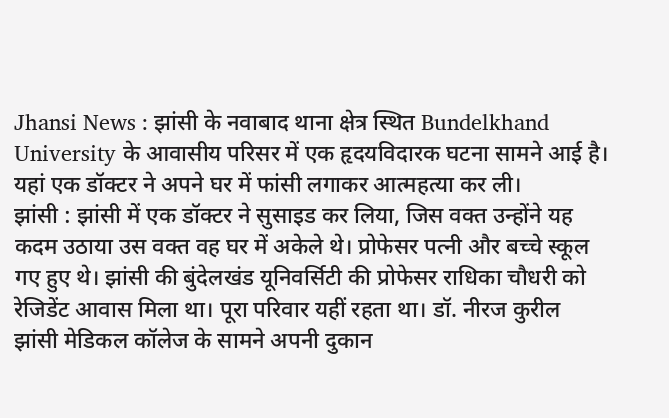Jhansi News : झांसी के नवाबाद थाना क्षेत्र स्थित Bundelkhand University के आवासीय परिसर में एक हृदयविदारक घटना सामने आई है। यहां एक डॉक्टर ने अपने घर में फांसी लगाकर आत्महत्या कर ली।
झांसी : झांसी में एक डॉक्टर ने सुसाइड कर लिया, जिस वक्त उन्होंने यह कदम उठाया उस वक्त वह घर में अकेले थे। प्रोफेसर पत्नी और बच्चे स्कूल गए हुए थे। झांसी की बुंदेलखंड यूनिवर्सिटी की प्रोफेसर राधिका चौधरी को रेजिडेंट आवास मिला था। पूरा परिवार यहीं रहता था। डॉ. नीरज कुरील झांसी मेडिकल कॉलेज के सामने अपनी दुकान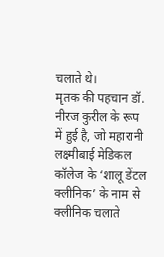चलाते थे।
मृतक की पहचान डॉ. नीरज कुरील के रूप में हुई है, जो महारानी लक्ष्मीबाई मेडिकल कॉलेज के ‘शालू डेंटल क्लीनिक’ के नाम से क्लीनिक चलाते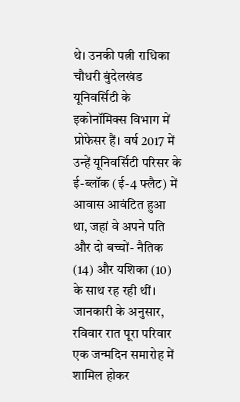थे। उनकी पत्नी राधिका चौधरी बुंदेलखंड यूनिवर्सिटी के इकोनॉमिक्स विभाग में प्रोफेसर हैं। वर्ष 2017 में उन्हें यूनिवर्सिटी परिसर के ई-ब्लॉक (ई-4 फ्लैट) में आवास आवंटित हुआ था, जहां वे अपने पति और दो बच्चों- नैतिक (14) और यशिका (10) के साथ रह रही थीं।
जानकारी के अनुसार, रविवार रात पूरा परिवार एक जन्मदिन समारोह में शामिल होकर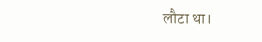लौटा था।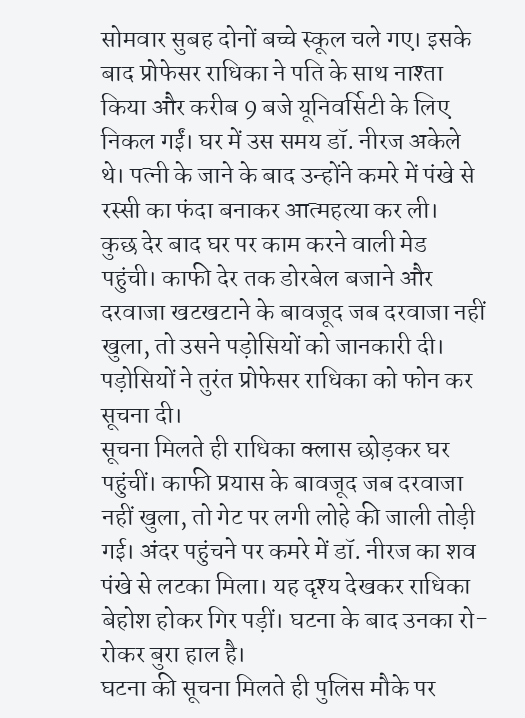सोमवार सुबह दोनों बच्चे स्कूल चले गए। इसके बाद प्रोफेसर राधिका ने पति के साथ नाश्ता किया और करीब 9 बजे यूनिवर्सिटी के लिए निकल गईं। घर में उस समय डॉ. नीरज अकेले थे। पत्नी के जाने के बाद उन्होंने कमरे में पंखे से रस्सी का फंदा बनाकर आत्महत्या कर ली।
कुछ देर बाद घर पर काम करने वाली मेड पहुंची। काफी देर तक डोरबेल बजाने और दरवाजा खटखटाने के बावजूद जब दरवाजा नहीं खुला, तो उसने पड़ोसियों को जानकारी दी। पड़ोसियों ने तुरंत प्रोफेसर राधिका को फोन कर सूचना दी।
सूचना मिलते ही राधिका क्लास छोड़कर घर पहुंचीं। काफी प्रयास के बावजूद जब दरवाजा नहीं खुला, तो गेट पर लगी लोहे की जाली तोड़ी गई। अंदर पहुंचने पर कमरे में डॉ. नीरज का शव पंखे से लटका मिला। यह दृश्य देखकर राधिका बेहोश होकर गिर पड़ीं। घटना के बाद उनका रो-रोकर बुरा हाल है।
घटना की सूचना मिलते ही पुलिस मौके पर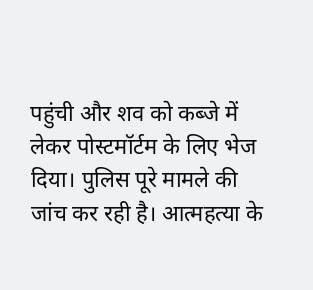पहुंची और शव को कब्जे में लेकर पोस्टमॉर्टम के लिए भेज दिया। पुलिस पूरे मामले की जांच कर रही है। आत्महत्या के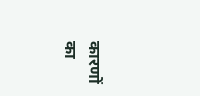कारणों का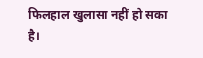फिलहाल खुलासा नहीं हो सका है।